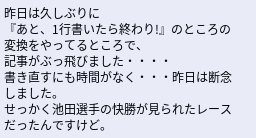昨日は久しぶりに
『あと、1行書いたら終わり!』のところの変換をやってるところで、
記事がぶっ飛びました・・・・
書き直すにも時間がなく・・・昨日は断念しました。
せっかく池田選手の快勝が見られたレースだったんですけど。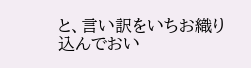と、言い訳をいちお織り込んでおい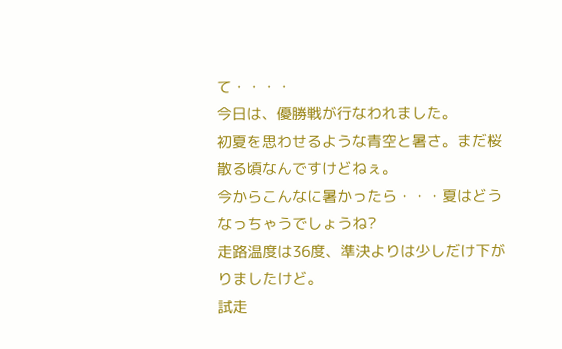て・・・・
今日は、優勝戦が行なわれました。
初夏を思わせるような青空と暑さ。まだ桜散る頃なんですけどねぇ。
今からこんなに暑かったら・・・夏はどうなっちゃうでしょうね?
走路温度は36度、準決よりは少しだけ下がりましたけど。
試走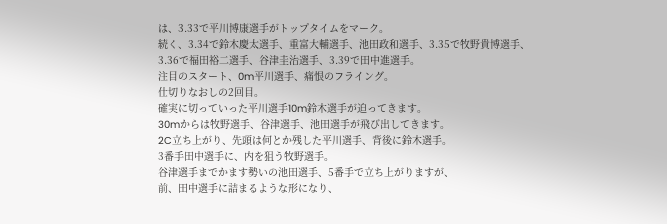は、3.33で平川博康選手がトップタイムをマーク。
続く、3.34で鈴木慶太選手、重富大輔選手、池田政和選手、3.35で牧野貴博選手、
3.36で福田裕二選手、谷津圭治選手、3.39で田中進選手。
注目のスタート、0m平川選手、痛恨のフライング。
仕切りなおしの2回目。
確実に切っていった平川選手10m鈴木選手が迫ってきます。
30mからは牧野選手、谷津選手、池田選手が飛び出してきます。
2C立ち上がり、先頭は何とか残した平川選手、背後に鈴木選手。
3番手田中選手に、内を狙う牧野選手。
谷津選手までかます勢いの池田選手、5番手で立ち上がりますが、
前、田中選手に詰まるような形になり、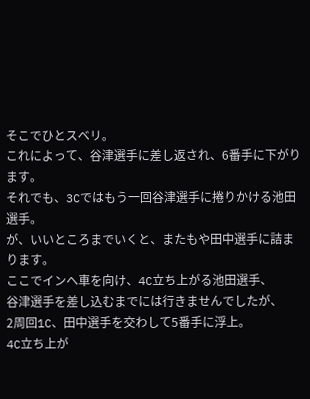そこでひとスベリ。
これによって、谷津選手に差し返され、6番手に下がります。
それでも、3Cではもう一回谷津選手に捲りかける池田選手。
が、いいところまでいくと、またもや田中選手に詰まります。
ここでインへ車を向け、4C立ち上がる池田選手、
谷津選手を差し込むまでには行きませんでしたが、
2周回1C、田中選手を交わして5番手に浮上。
4C立ち上が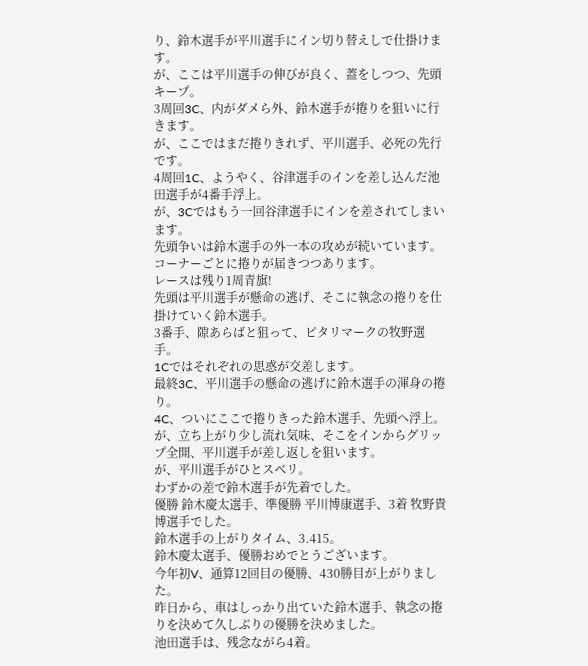り、鈴木選手が平川選手にイン切り替えしで仕掛けます。
が、ここは平川選手の伸びが良く、蓋をしつつ、先頭キープ。
3周回3C、内がダメら外、鈴木選手が捲りを狙いに行きます。
が、ここではまだ捲りきれず、平川選手、必死の先行です。
4周回1C、ようやく、谷津選手のインを差し込んだ池田選手が4番手浮上。
が、3Cではもう一回谷津選手にインを差されてしまいます。
先頭争いは鈴木選手の外一本の攻めが続いています。
コーナーごとに捲りが届きつつあります。
レースは残り1周青旗!
先頭は平川選手が懸命の逃げ、そこに執念の捲りを仕掛けていく鈴木選手。
3番手、隙あらばと狙って、ピタリマークの牧野選手。
1Cではそれぞれの思惑が交差します。
最終3C、平川選手の懸命の逃げに鈴木選手の渾身の捲り。
4C、ついにここで捲りきった鈴木選手、先頭へ浮上。
が、立ち上がり少し流れ気味、そこをインからグリップ全開、平川選手が差し返しを狙います。
が、平川選手がひとスベリ。
わずかの差で鈴木選手が先着でした。
優勝 鈴木慶太選手、準優勝 平川博康選手、3着 牧野貴博選手でした。
鈴木選手の上がりタイム、3.415。
鈴木慶太選手、優勝おめでとうございます。
今年初V、通算12回目の優勝、430勝目が上がりました。
昨日から、車はしっかり出ていた鈴木選手、執念の捲りを決めて久しぶりの優勝を決めました。
池田選手は、残念ながら4着。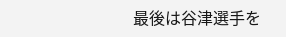最後は谷津選手を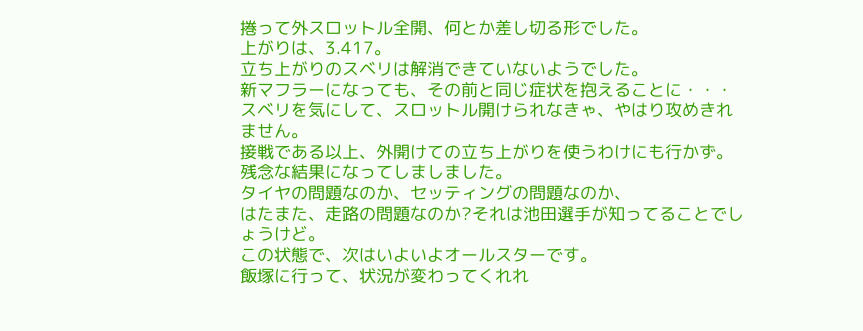捲って外スロットル全開、何とか差し切る形でした。
上がりは、3.417。
立ち上がりのスベリは解消できていないようでした。
新マフラーになっても、その前と同じ症状を抱えることに・・・
スベリを気にして、スロットル開けられなきゃ、やはり攻めきれません。
接戦である以上、外開けての立ち上がりを使うわけにも行かず。
残念な結果になってしましました。
タイヤの問題なのか、セッティングの問題なのか、
はたまた、走路の問題なのか?それは池田選手が知ってることでしょうけど。
この状態で、次はいよいよオールスターです。
飯塚に行って、状況が変わってくれれ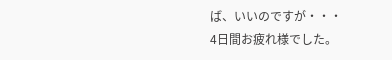ば、いいのですが・・・
4日間お疲れ様でした。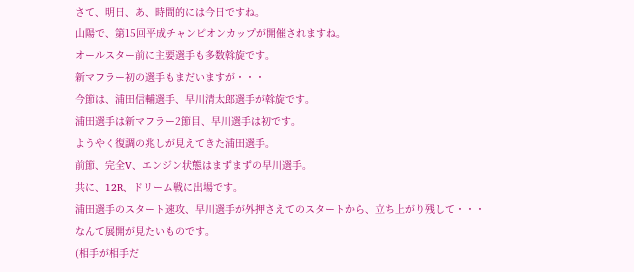さて、明日、あ、時間的には今日ですね。
山陽で、第15回平成チャンピオンカップが開催されますね。
オールスター前に主要選手も多数斡旋です。
新マフラー初の選手もまだいますが・・・
今節は、浦田信輔選手、早川清太郎選手が斡旋です。
浦田選手は新マフラー2節目、早川選手は初です。
ようやく復調の兆しが見えてきた浦田選手。
前節、完全V、エンジン状態はまずまずの早川選手。
共に、12R、ドリーム戦に出場です。
浦田選手のスタート速攻、早川選手が外押さえてのスタートから、立ち上がり残して・・・
なんて展開が見たいものです。
(相手が相手だ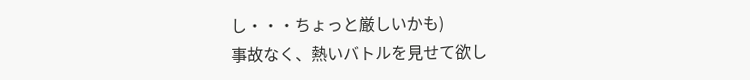し・・・ちょっと厳しいかも)
事故なく、熱いバトルを見せて欲し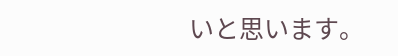いと思います。